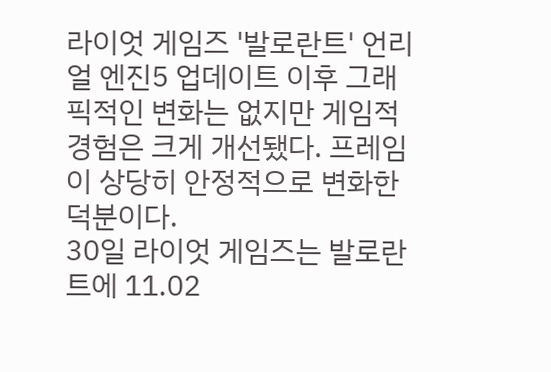라이엇 게임즈 '발로란트' 언리얼 엔진5 업데이트 이후 그래픽적인 변화는 없지만 게임적 경험은 크게 개선됐다. 프레임이 상당히 안정적으로 변화한 덕분이다.
30일 라이엇 게임즈는 발로란트에 11.02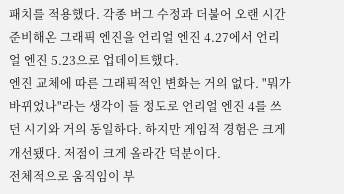패치를 적용했다. 각종 버그 수정과 더불어 오랜 시간 준비해온 그래픽 엔진을 언리얼 엔진 4.27에서 언리얼 엔진 5.23으로 업데이트했다.
엔진 교체에 따른 그래픽적인 변화는 거의 없다. "뭐가 바뀌었나"라는 생각이 들 정도로 언리얼 엔진 4를 쓰던 시기와 거의 동일하다. 하지만 게임적 경험은 크게 개선됐다. 저점이 크게 올라간 덕분이다.
전체적으로 움직임이 부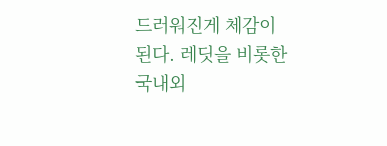드러워진게 체감이 된다. 레딧을 비롯한 국내외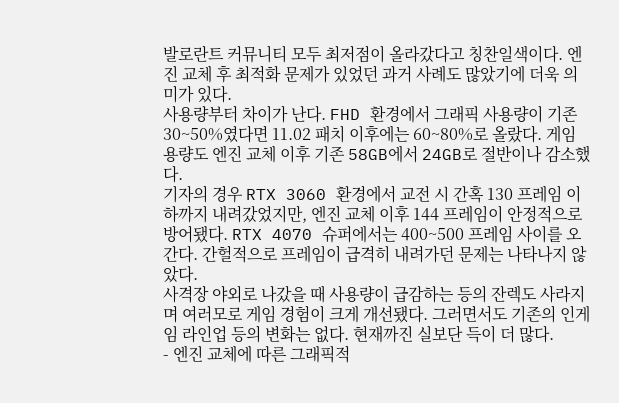발로란트 커뮤니티 모두 최저점이 올라갔다고 칭찬일색이다. 엔진 교체 후 최적화 문제가 있었던 과거 사례도 많았기에 더욱 의미가 있다.
사용량부터 차이가 난다. FHD 환경에서 그래픽 사용량이 기존 30~50%였다면 11.02 패치 이후에는 60~80%로 올랐다. 게임 용량도 엔진 교체 이후 기존 58GB에서 24GB로 절반이나 감소했다.
기자의 경우 RTX 3060 환경에서 교전 시 간혹 130 프레임 이하까지 내려갔었지만, 엔진 교체 이후 144 프레임이 안정적으로 방어됐다. RTX 4070 슈퍼에서는 400~500 프레임 사이를 오간다. 간헐적으로 프레임이 급격히 내려가던 문제는 나타나지 않았다.
사격장 야외로 나갔을 때 사용량이 급감하는 등의 잔렉도 사라지며 여러모로 게임 경험이 크게 개선됐다. 그러면서도 기존의 인게임 라인업 등의 변화는 없다. 현재까진 실보단 득이 더 많다.
- 엔진 교체에 따른 그래픽적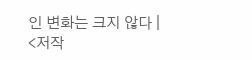인 변화는 크지 않다 |
<저작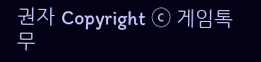권자 Copyright ⓒ 게임톡 무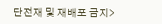단전재 및 재배포 금지>